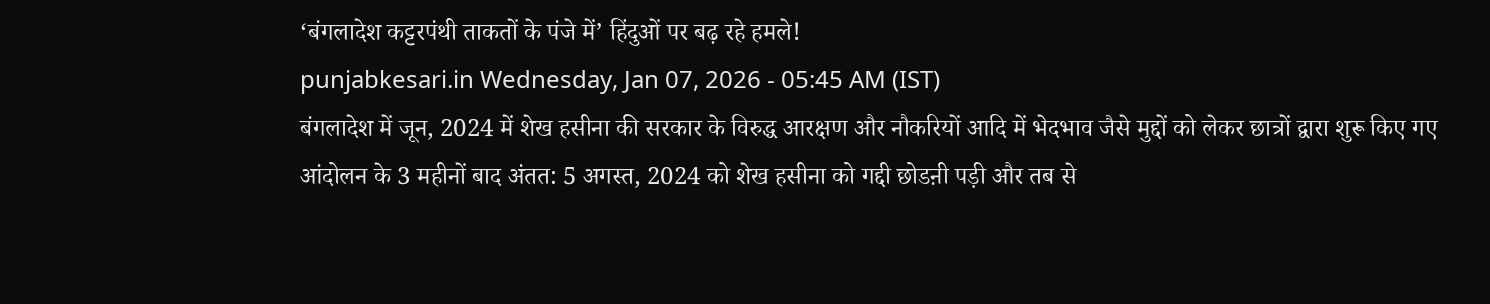‘बंगलादेश कट्टरपंथी ताकतों के पंजे में’ हिंदुओं पर बढ़ रहे हमले!
punjabkesari.in Wednesday, Jan 07, 2026 - 05:45 AM (IST)
बंगलादेश में जून, 2024 में शेख हसीना की सरकार के विरुद्ध आरक्षण और नौकरियों आदि में भेदभाव जैसे मुद्दों को लेकर छात्रों द्वारा शुरू किए गए आंदोलन के 3 महीनों बाद अंतत: 5 अगस्त, 2024 को शेख हसीना को गद्दी छोडऩी पड़ी और तब से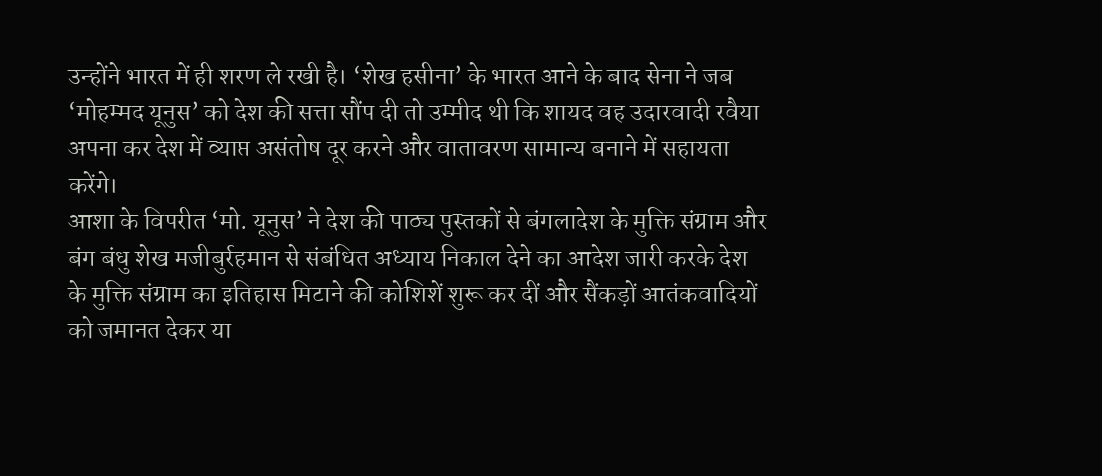उन्होंने भारत में ही शरण ले रखी है। ‘शेख हसीना’ के भारत आने के बाद सेना ने जब ‘मोहम्मद यूनुस’ को देश की सत्ता सौंप दी तो उम्मीद थी कि शायद वह उदारवादी रवैया अपना कर देश में व्याप्त असंतोष दूर करने और वातावरण सामान्य बनाने में सहायता करेंगे।
आशा के विपरीत ‘मो. यूनुस’ ने देश की पाठ्य पुस्तकों से बंगलादेश के मुक्ति संग्राम और बंग बंधु शेख मजीबुर्रहमान से संबंधित अध्याय निकाल देने का आदेश जारी करके देश के मुक्ति संग्राम का इतिहास मिटाने की कोशिशें शुरू कर दीं और सैंकड़ों आतंकवादियों को जमानत देकर या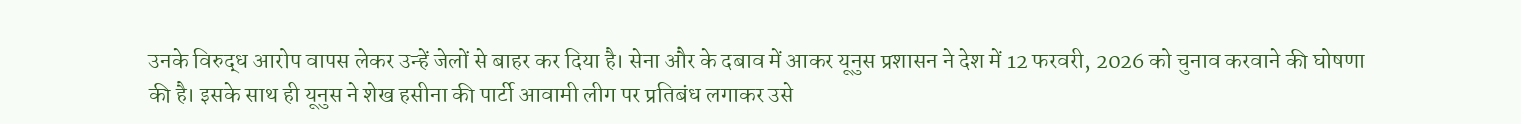उनके विरुद्ध आरोप वापस लेकर उन्हें जेलों से बाहर कर दिया है। सेना और के दबाव में आकर यूनुस प्रशासन ने देश में 12 फरवरी, 2026 को चुनाव करवाने की घोषणा की है। इसके साथ ही यूनुस ने शेख हसीना की पार्टी आवामी लीग पर प्रतिबंध लगाकर उसे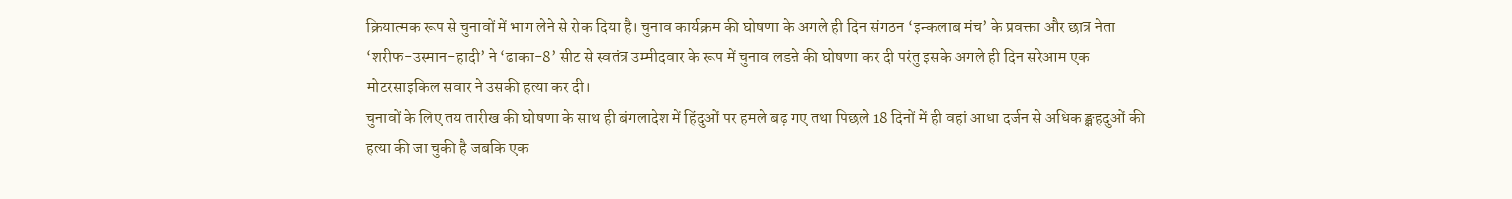क्रियात्मक रूप से चुनावों में भाग लेने से रोक दिया है। चुनाव कार्यक्रम की घोषणा के अगले ही दिन संगठन ‘इन्कलाब मंच’ के प्रवक्ता और छात्र नेता ‘शरीफ-उस्मान-हादी’ ने ‘ढाका-8’ सीट से स्वतंत्र उम्मीदवार के रूप में चुनाव लडऩे की घोषणा कर दी परंतु इसके अगले ही दिन सरेआम एक मोटरसाइकिल सवार ने उसकी हत्या कर दी।
चुनावों के लिए तय तारीख की घोषणा के साथ ही बंगलादेश में हिंदुओं पर हमले बढ़ गए तथा पिछले 18 दिनों में ही वहां आधा दर्जन से अधिक ङ्क्षहदुओं की हत्या की जा चुकी है जबकि एक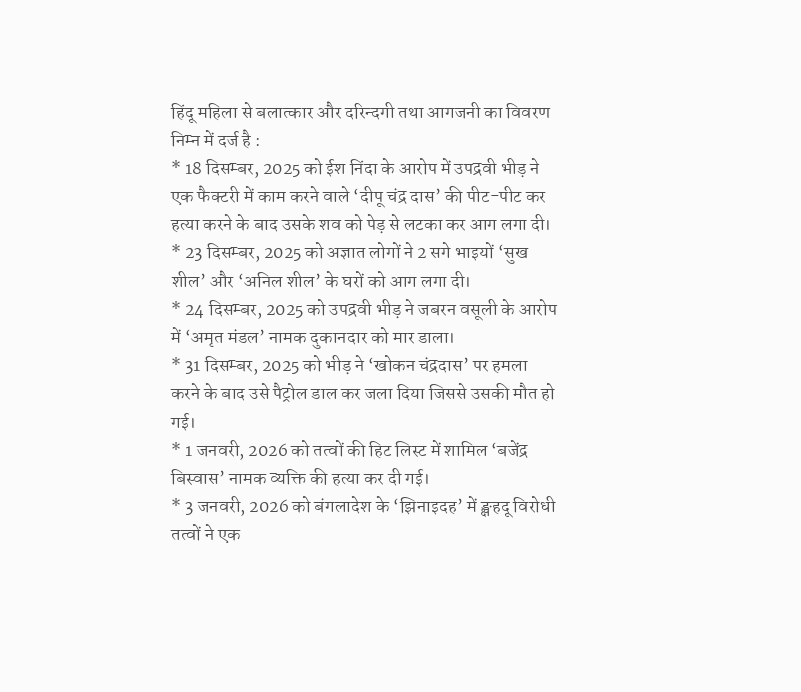हिंदू महिला से बलात्कार और दरिन्दगी तथा आगजनी का विवरण निम्न में दर्ज है :
* 18 दिसम्बर, 2025 को ईश निंदा के आरोप में उपद्रवी भीड़ ने एक फैक्टरी में काम करने वाले ‘दीपू चंद्र दास’ की पीट-पीट कर हत्या करने के बाद उसके शव को पेड़ से लटका कर आग लगा दी।
* 23 दिसम्बर, 2025 को अज्ञात लोगों ने 2 सगे भाइयों ‘सुख शील’ और ‘अनिल शील’ के घरों को आग लगा दी।
* 24 दिसम्बर, 2025 को उपद्रवी भीड़ ने जबरन वसूली के आरोप में ‘अमृत मंडल’ नामक दुकानदार को मार डाला।
* 31 दिसम्बर, 2025 को भीड़ ने ‘खोकन चंद्रदास’ पर हमला करने के बाद उसे पैट्रोल डाल कर जला दिया जिससे उसकी मौत हो गई।
* 1 जनवरी, 2026 को तत्वों की हिट लिस्ट में शामिल ‘बजेंद्र बिस्वास’ नामक व्यक्ति की हत्या कर दी गई।
* 3 जनवरी, 2026 को बंगलादेश के ‘झिनाइदह’ में ङ्क्षहदू विरोधी तत्वों ने एक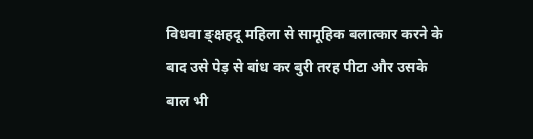विधवा ङ्क्षहदू महिला से सामूहिक बलात्कार करने के बाद उसे पेड़ से बांध कर बुरी तरह पीटा और उसके बाल भी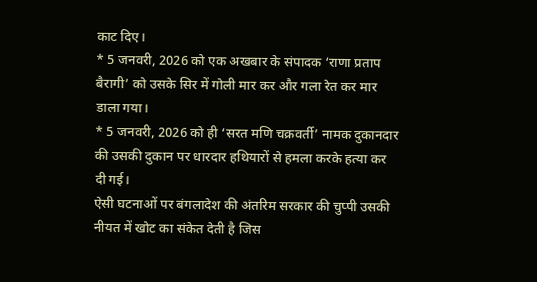काट दिए।
* 5 जनवरी, 2026 को एक अखबार के संपादक ‘राणा प्रताप बैरागी’ को उसके सिर में गोली मार कर और गला रेत कर मार डाला गया।
* 5 जनवरी, 2026 को ही ‘सरत मणि चक्रवर्ती’ नामक दुकानदार की उसकी दुकान पर धारदार हथियारों से हमला करके हत्या कर दी गई।
ऐसी घटनाओं पर बंगलादेश की अंतरिम सरकार की चुप्पी उसकी नीयत में खोट का संकेत देती है जिस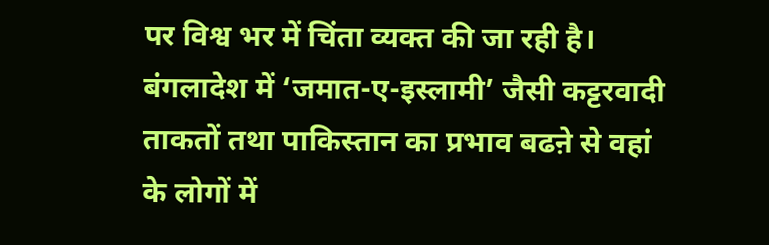पर विश्व भर में चिंता व्यक्त की जा रही है। बंगलादेश में ‘जमात-ए-इस्लामी’ जैसी कट्टरवादी ताकतों तथा पाकिस्तान का प्रभाव बढऩे से वहां के लोगों में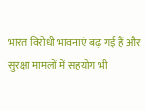भारत विरोधी भावनाएं बढ़ गई हैं और सुरक्षा मामलों में सहयोग भी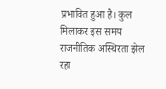प्रभावित हुआ है। कुल मिलाकर इस समय राजनीतिक अस्थिरता झेल रहा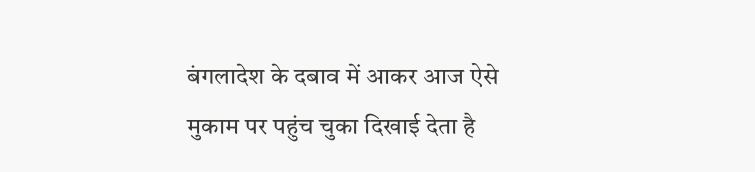बंगलादेश के दबाव में आकर आज ऐसे मुकाम पर पहुंच चुका दिखाई देता है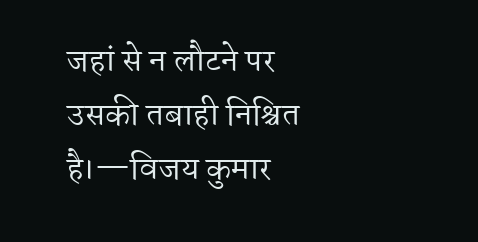जहां से न लौटने पर उसकी तबाही निश्चित है।—विजय कुमार